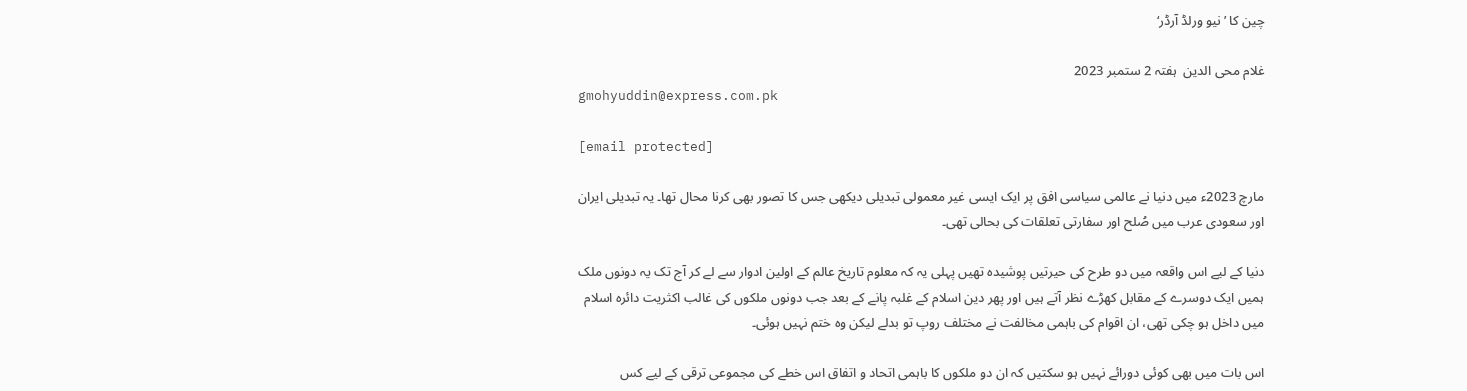چین کا ’نیو ورلڈ آرڈر‘

غلام محی الدین  ہفتہ 2 ستمبر 2023
gmohyuddin@express.com.pk

[email protected]

مارچ 2023ء میں دنیا نے عالمی سیاسی افق پر ایک ایسی غیر معمولی تبدیلی دیکھی جس کا تصور بھی کرنا محال تھا۔ یہ تبدیلی ایران اور سعودی عرب میں صُلح اور سفارتی تعلقات کی بحالی تھی۔

دنیا کے لیے اس واقعہ میں دو طرح کی حیرتیں پوشیدہ تھیں پہلی یہ کہ معلوم تاریخ عالم کے اولین ادوار سے لے کر آج تک یہ دونوں ملک ہمیں ایک دوسرے کے مقابل کھڑے نظر آتے ہیں اور پھر دین اسلام کے غلبہ پانے کے بعد جب دونوں ملکوں کی غالب اکثریت دائرہ اسلام میں داخل ہو چکی تھی، ان اقوام کی باہمی مخالفت نے مختلف روپ تو بدلے لیکن وہ ختم نہیں ہوئی۔

اس بات میں بھی کوئی دورائے نہیں ہو سکتیں کہ ان دو ملکوں کا باہمی اتحاد و اتفاق اس خطے کی مجموعی ترقی کے لیے کس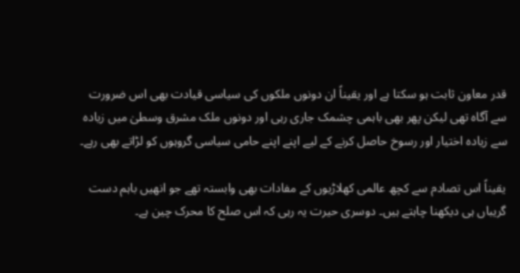قدر معاون ثابت ہو سکتا ہے اور یقیناً ان دونوں ملکوں کی سیاسی قیادت بھی اس ضرورت سے آگاہ تھی لیکن پھر بھی باہمی چشمک جاری رہی اور دونوں ملک مشرق وسطیٰ میں زیادہ سے زیادہ اختیار اور رسوخ حاصل کرنے کے لیے اپنے اپنے حامی سیاسی گروہوں کو لڑاتے بھی رہے۔

یقیناً اس تصادم سے کچھ عالمی کھلاڑیوں کے مفادات بھی وابستہ تھے جو انھیں باہم دست گریباں ہی دیکھنا چاہتے ہیں۔ دوسری حیرت یہ رہی کہ اس صلح کا محرک چین ہے۔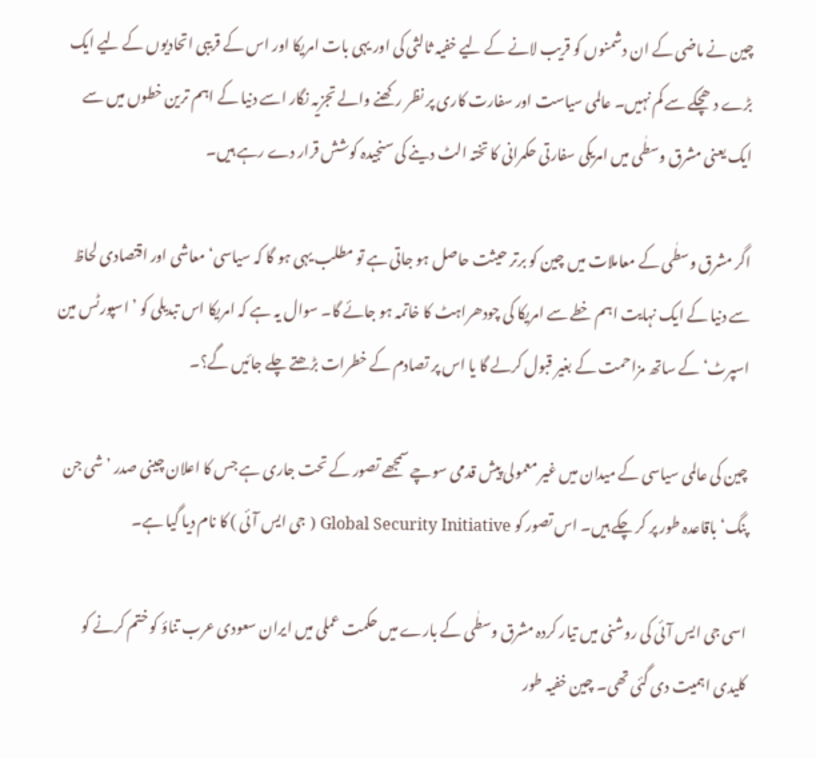چین نے ماضی کے ان دشمنوں کو قریب لانے کے لیے خفیہ ثالثی کی اور یہی بات امریکا اور اس کے قریبی اتحادیوں کے لیے ایک بڑے دھچکے سے کم نہیں۔ عالمی سیاست اور سفارت کاری پر نظر رکھنے والے تجزیہ نگار اسے دنیا کے اہم ترین خطوں میں سے ایک یعنی مشرق وسطٰی میں امریکی سفارتی حکمرانی کا تختہ الٹ دینے کی سنجیدہ کوشش قرار دے رہے ہیں۔

اگر مشرق وسطٰی کے معاملات میں چین کو برتر حیثت حاصل ہو جاتی ہے تو مطلب یہی ہو گا کہ سیاسی‘ معاشی اور اقتصادی لحاظ سے دنیا کے ایک نہایت اہم خطے سے امریکا کی چودھراہٹ کا خاتمہ ہو جائے گا۔ سوال یہ ہے کہ امریکا اس تبدیلی کو ’اسپورٹس مین اسپرٹ‘ کے ساتھ مزاحمت کے بغیر قبول کرلے گا یا اس پر تصادم کے خطرات بڑھتے چلے جائیں گے؟۔

چین کی عالمی سیاسی کے میدان میں غیر معمولی پیش قدمی سوچے سمجھے تصور کے تحت جاری ہے جس کا اعلان چینی صدر ’شی جن پنگ‘ باقاعدہ طور پر کر چکے ہیں۔ اس تصور کو Global Security Initiative ( جی ایس آئی ) کا نام دیا گیا ہے۔

اسی جی ایس آئی کی روشنی میں تیار کردہ مشرق وسطٰی کے بارے میں حکمت عملی میں ایران سعودی عرب تناؤ کو ختم کرنے کو کلیدی اہمیت دی گئی تھی۔ چین خفیہ طور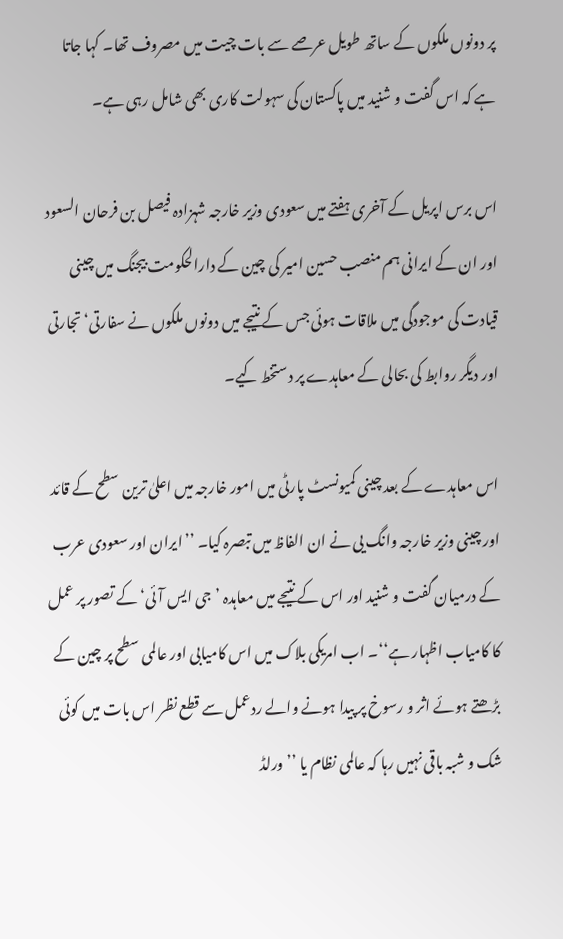پر دونوں ملکوں کے ساتھ طویل عرصے سے بات چیت میں مصروف تھا۔ کہا جاتا ہے کہ اس گفت و شنید میں پاکستان کی سہولت کاری بھی شامل رہی ہے۔

اس برس اپریل کے آخری ہفتے میں سعودی وزیر خارجہ شہزادہ فیصل بن فرحان السعود اور ان کے ایرانی ہم منصب حسین امیر کی چین کے دارالحکومت بیجنگ میں چینی قیادت کی موجودگی میں ملاقات ہوئی جس کے نتیجے میں دونوں ملکوں نے سفارتی‘ تجارتی اور دیگر روابط کی بحالی کے معاہدے پر دستخط کیے۔

اس معاہدے کے بعد چینی کمیونسٹ پارٹی میں امور خارجہ میں اعلیٰ ترین سطح کے قائد اور چینی وزیر خارجہ وانگ یی نے ان الفاظ میں تبصرہ کیا۔ ’’ایران اور سعودی عرب کے درمیان گفت و شنید اور اس کے نتیجے میں معاہدہ ’جی ایس آئی‘ کے تصور پر عمل کا کامیاب اظہار ہے‘‘۔ اب امریکی بلاک میں اس کامیابی اور عالمی سطح پر چین کے بڑھتے ہوئے اثر و رسوخ پر پیدا ہونے والے ردعمل سے قطع نظر اس بات میں کوئی شک و شبہ باقی نہیں رہا کہ عالمی نظام یا ’’ورلڈ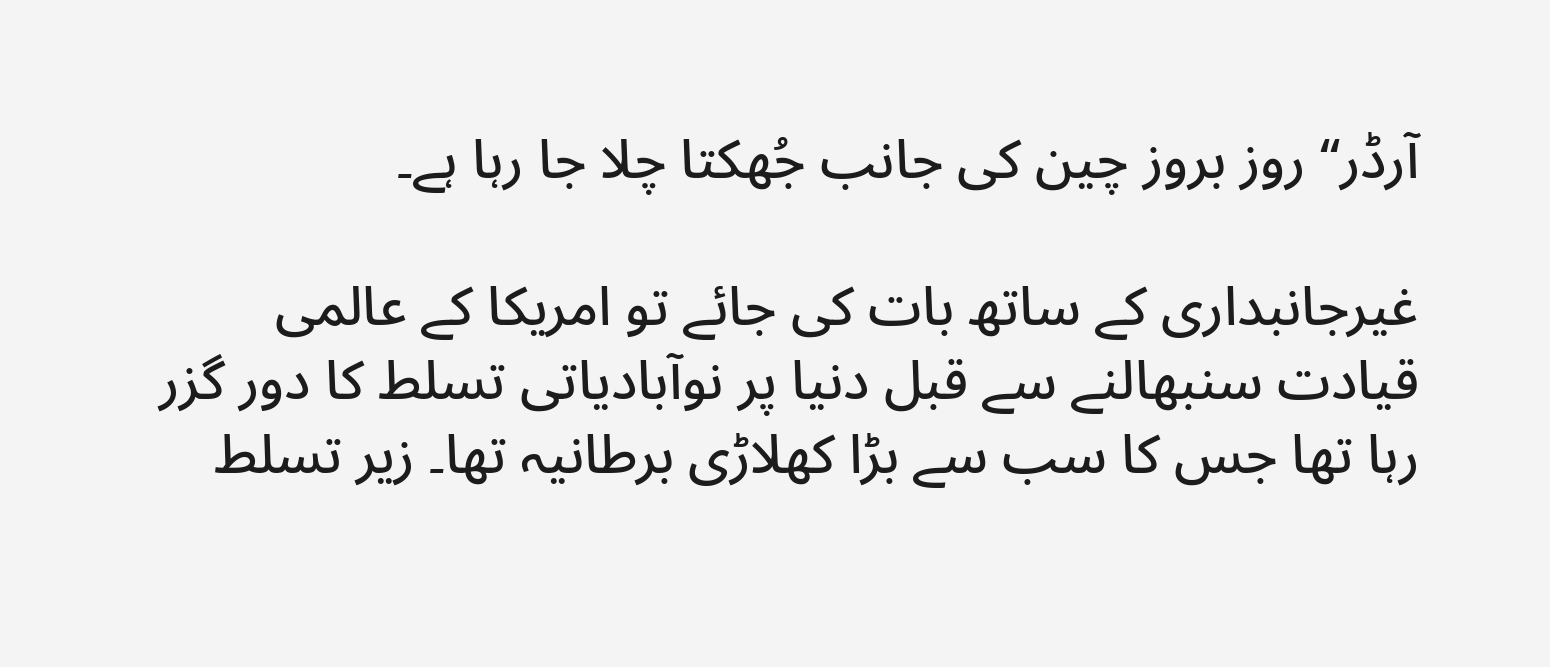آرڈر‘‘ روز بروز چین کی جانب جُھکتا چلا جا رہا ہے۔

غیرجانبداری کے ساتھ بات کی جائے تو امریکا کے عالمی قیادت سنبھالنے سے قبل دنیا پر نوآبادیاتی تسلط کا دور گزر رہا تھا جس کا سب سے بڑا کھلاڑی برطانیہ تھا۔ زیر تسلط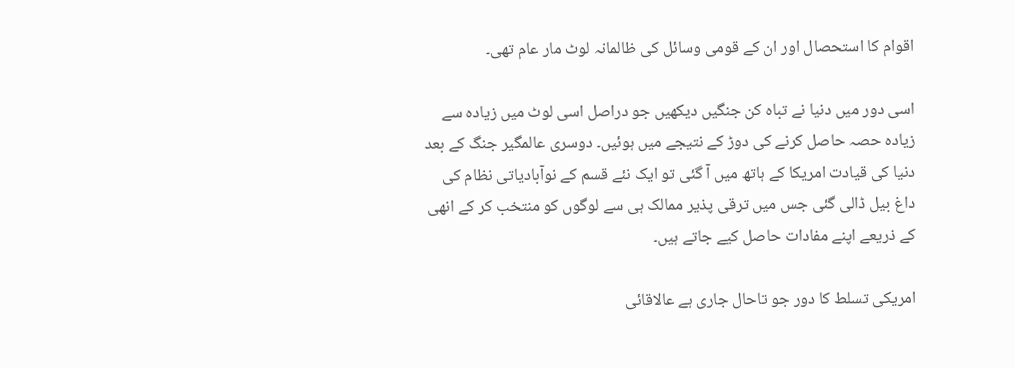اقوام کا استحصال اور ان کے قومی وسائل کی ظالمانہ لوٹ مار عام تھی۔

اسی دور میں دنیا نے تباہ کن جنگیں دیکھیں جو دراصل اسی لوٹ میں زیادہ سے زیادہ حصہ حاصل کرنے کی دوڑ کے نتیجے میں ہوئیں۔ دوسری عالمگیر جنگ کے بعد دنیا کی قیادت امریکا کے ہاتھ میں آ گئی تو ایک نئے قسم کے نوآبادیاتی نظام کی داغ بیل ڈالی گئی جس میں ترقی پذیر ممالک ہی سے لوگوں کو منتخب کر کے انھی کے ذریعے اپنے مفادات حاصل کیے جاتے ہیں۔

امریکی تسلط کا دور جو تاحال جاری ہے عالاقائی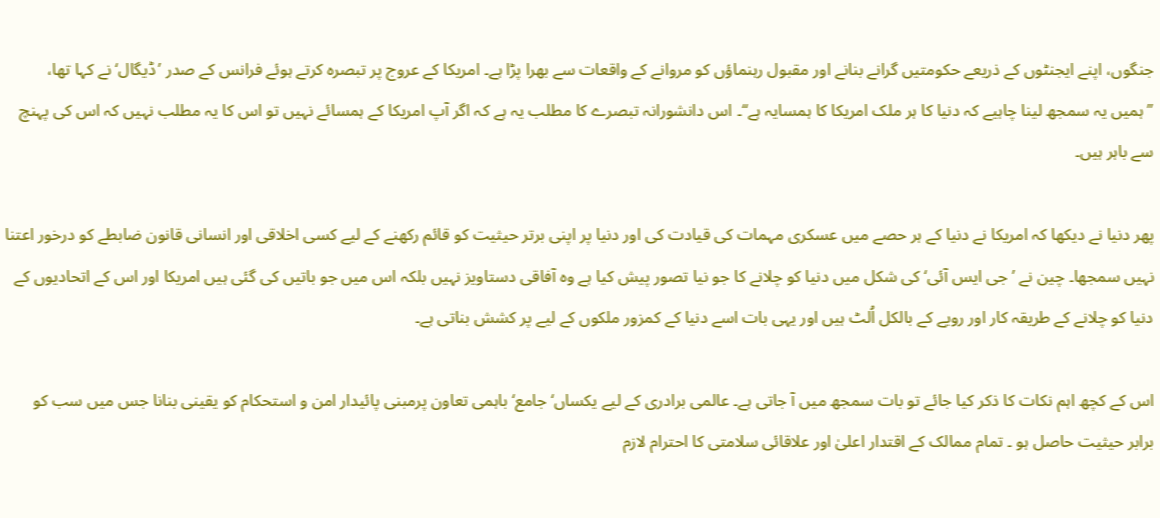جنگوں، اپنے ایجنٹوں کے ذریعے حکومتیں گرانے بنانے اور مقبول رہنماؤں کو مروانے کے واقعات سے بھرا پڑا ہے۔ امریکا کے عروج پر تبصرہ کرتے ہوئے فرانس کے صدر ’ڈیگال‘ نے کہا تھا، ’’ہمیں یہ سمجھ لینا چاہیے کہ دنیا کا ہر ملک امریکا کا ہمسایہ ہے‘‘۔ اس دانشورانہ تبصرے کا مطلب یہ ہے کہ اگر آپ امریکا کے ہمسائے نہیں تو اس کا یہ مطلب نہیں کہ اس کی پہنچ سے باہر ہیں۔

پھر دنیا نے دیکھا کہ امریکا نے دنیا کے ہر حصے میں عسکری مہمات کی قیادت کی اور دنیا پر اپنی برتر حیثیت کو قائم رکھنے کے لیے کسی اخلاقی اور انسانی قانون ضابطے کو درخور اعتنا نہیں سمجھا۔ چین نے ’جی ایس آئی‘ کی شکل میں دنیا کو چلانے کا جو نیا تصور پیش کیا ہے وہ آفاقی دستاویز نہیں بلکہ اس میں جو باتیں کی گئی ہیں امریکا اور اس کے اتحادیوں کے دنیا کو چلانے کے طریقہ کار اور رویے کے بالکل اُلٹ ہیں اور یہی بات اسے دنیا کے کمزور ملکوں کے لیے پر کشش بناتی ہے۔

اس کے کچھ اہم نکات کا ذکر کیا جائے تو بات سمجھ میں آ جاتی ہے۔ عالمی برادری کے لیے یکساں‘ جامع‘ باہمی تعاون پرمبنی پائیدار امن و استحکام کو یقینی بنانا جس میں سب کو برابر حیثیت حاصل ہو ۔ تمام ممالک کے اقتدار اعلیٰ اور علاقائی سلامتی کا احترام لازم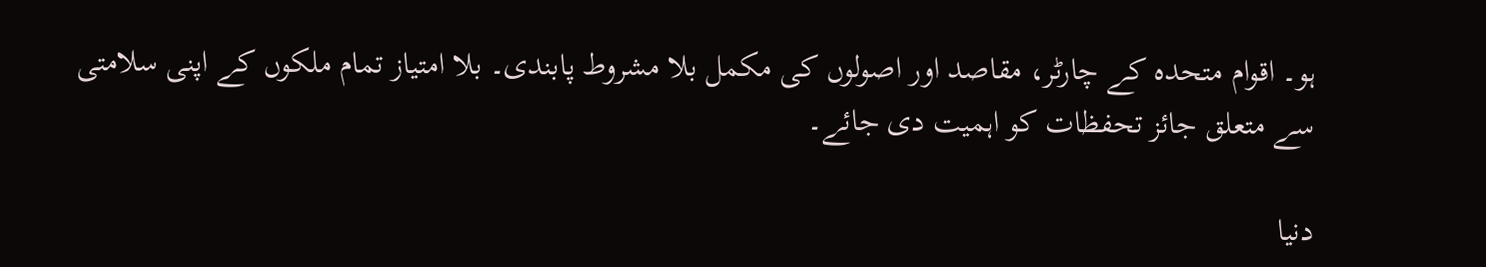ہو۔ اقوام متحدہ کے چارٹر، مقاصد اور اصولوں کی مکمل بلا مشروط پابندی۔ بلا امتیاز تمام ملکوں کے اپنی سلامتی سے متعلق جائز تحفظات کو اہمیت دی جائے۔

دنیا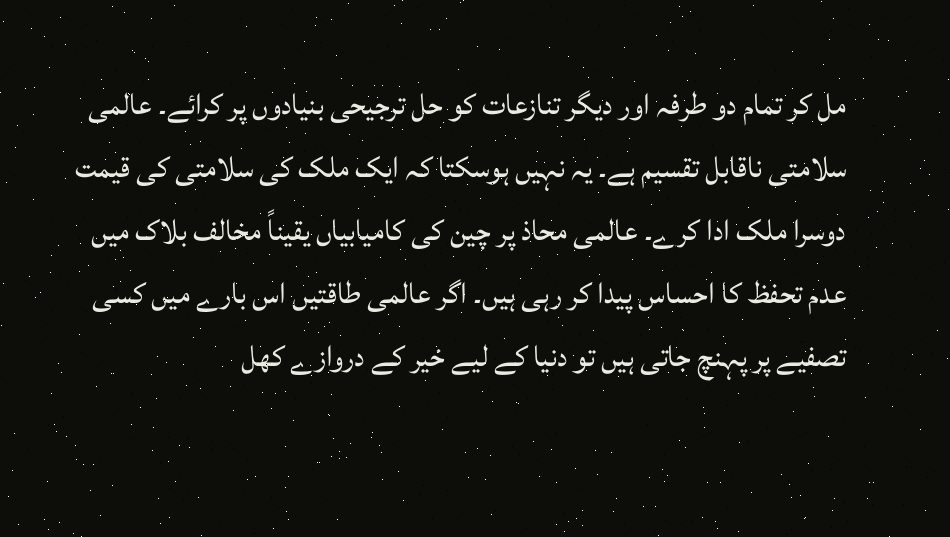مل کر تمام دو طرفہ اور دیگر تنازعات کو حل ترجیحی بنیادوں پر کرائے۔ عالمی سلامتی ناقابل تقسیم ہے۔ یہ نہیں ہوسکتا کہ ایک ملک کی سلامتی کی قیمت دوسرا ملک ادا کرے۔ عالمی محاذ پر چین کی کامیابیاں یقیناً مخالف بلاک میں عدم تحفظ کا احساس پیدا کر رہی ہیں۔ اگر عالمی طاقتیں اس بارے میں کسی تصفیے پر پہنچ جاتی ہیں تو دنیا کے لیے خیر کے دروازے کھل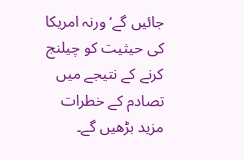جائیں گے‘ ورنہ امریکا کی حیثیت کو چیلنج کرنے کے نتیجے میں تصادم کے خطرات مزید بڑھیں گے۔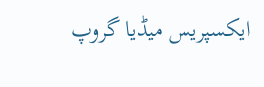ایکسپریس میڈیا گروپ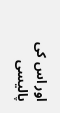اور اس کی پالیسی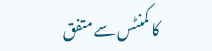کا کمنٹس سے متفق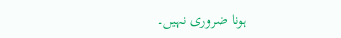ہونا ضروری نہیں۔